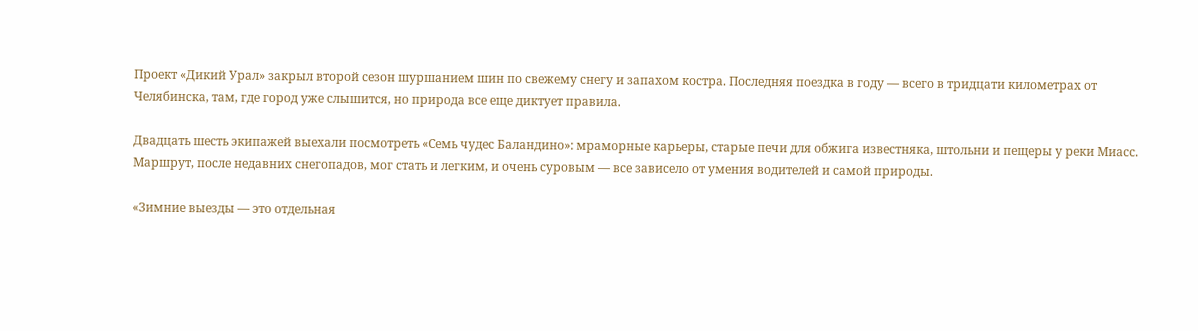Проект «Дикий Урал» закрыл второй сезон шуршанием шин по свежему снегу и запахом костра. Последняя поездка в году — всего в тридцати километрах от Челябинска, там, где город уже слышится, но природа все еще диктует правила.

Двадцать шесть экипажей выехали посмотреть «Семь чудес Баландино»: мраморные карьеры, старые печи для обжига известняка, штольни и пещеры у реки Миасс. Маршрут, после недавних снегопадов, мог стать и легким, и очень суровым — все зависело от умения водителей и самой природы.

«Зимние выезды — это отдельная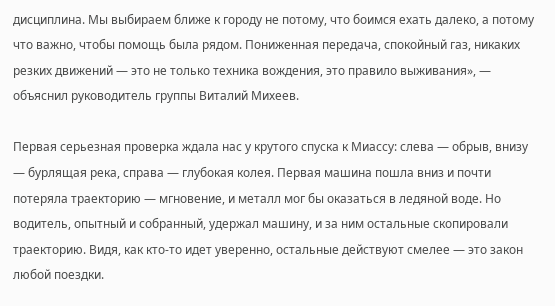дисциплина. Мы выбираем ближе к городу не потому, что боимся ехать далеко, а потому что важно, чтобы помощь была рядом. Пониженная передача, спокойный газ, никаких резких движений — это не только техника вождения, это правило выживания», — объяснил руководитель группы Виталий Михеев.

Первая серьезная проверка ждала нас у крутого спуска к Миассу: слева — обрыв, внизу — бурлящая река, справа — глубокая колея. Первая машина пошла вниз и почти потеряла траекторию — мгновение, и металл мог бы оказаться в ледяной воде. Но водитель, опытный и собранный, удержал машину, и за ним остальные скопировали траекторию. Видя, как кто‑то идет уверенно, остальные действуют смелее — это закон любой поездки.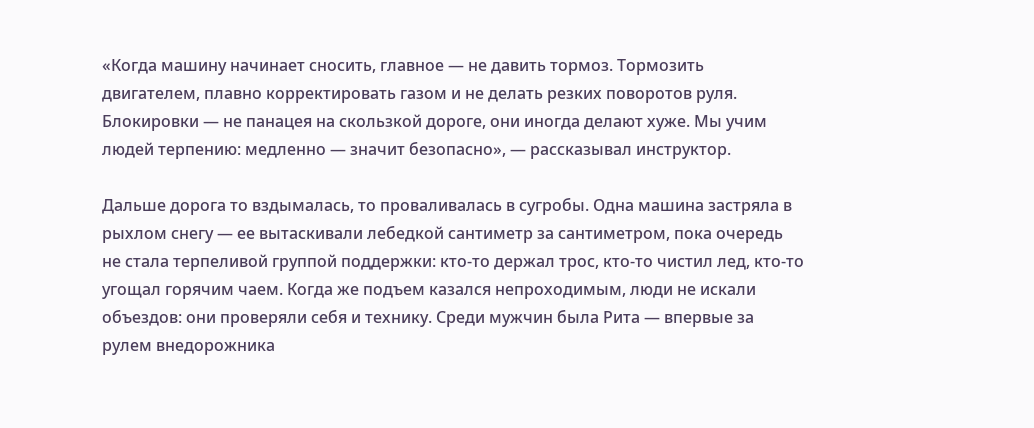«Когда машину начинает сносить, главное — не давить тормоз. Тормозить двигателем, плавно корректировать газом и не делать резких поворотов руля. Блокировки — не панацея на скользкой дороге, они иногда делают хуже. Мы учим людей терпению: медленно — значит безопасно», — рассказывал инструктор.

Дальше дорога то вздымалась, то проваливалась в сугробы. Одна машина застряла в рыхлом снегу — ее вытаскивали лебедкой сантиметр за сантиметром, пока очередь не стала терпеливой группой поддержки: кто‑то держал трос, кто‑то чистил лед, кто‑то угощал горячим чаем. Когда же подъем казался непроходимым, люди не искали объездов: они проверяли себя и технику. Среди мужчин была Рита — впервые за рулем внедорожника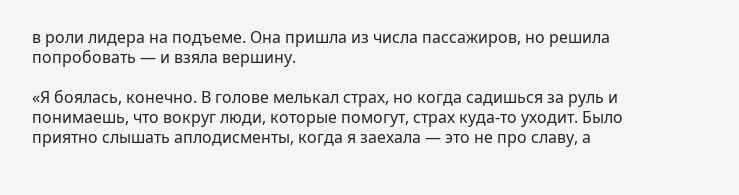в роли лидера на подъеме. Она пришла из числа пассажиров, но решила попробовать — и взяла вершину.

«Я боялась, конечно. В голове мелькал страх, но когда садишься за руль и понимаешь, что вокруг люди, которые помогут, страх куда‑то уходит. Было приятно слышать аплодисменты, когда я заехала — это не про славу, а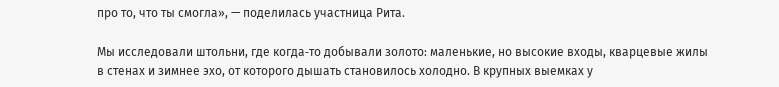про то, что ты смогла», — поделилась участница Рита.

Мы исследовали штольни, где когда‑то добывали золото: маленькие, но высокие входы, кварцевые жилы в стенах и зимнее эхо, от которого дышать становилось холодно. В крупных выемках у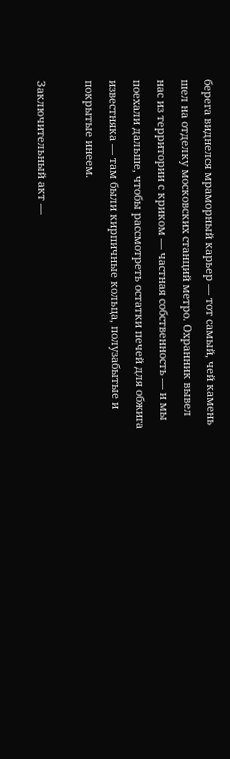берега виднелся мраморный карьер — тот самый, чей камень шел на отделку московских станций метро. Охранник вывел нас из территории с криком — частная собственность — и мы поехали дальше, чтобы рассмотреть остатки печей для обжига известняка — там были кирпичные кольца, полузабытые и покрытые инеем.

Заключительный акт —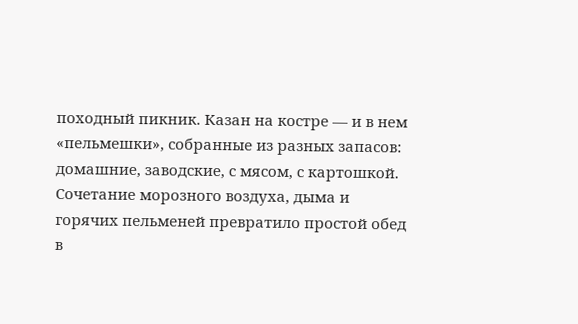походный пикник. Казан на костре — и в нем «пельмешки», собранные из разных запасов: домашние, заводские, с мясом, с картошкой. Сочетание морозного воздуха, дыма и горячих пельменей превратило простой обед в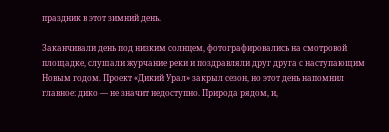праздник в этот зимний день.

Заканчивали день под низким солнцем, фотографировались на смотровой площадке, слушали журчание реки и поздравляли друг друга с наступающим Новым годом. Проект «Дикий Урал» закрыл сезон, но этот день напомнил главное: дико — не значит недоступно. Природа рядом, и,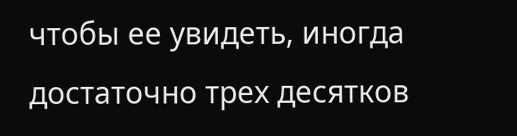чтобы ее увидеть, иногда достаточно трех десятков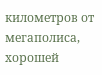километров от мегаполиса, хорошей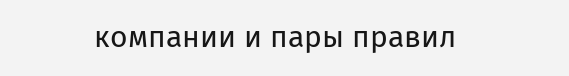компании и пары правил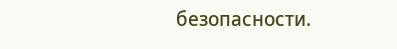безопасности.